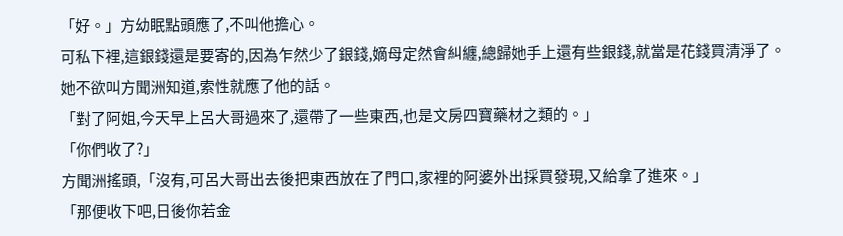「好。」方幼眠點頭應了,不叫他擔心。
可私下裡,這銀錢還是要寄的,因為乍然少了銀錢,嫡母定然會糾纏,總歸她手上還有些銀錢,就當是花錢買清淨了。
她不欲叫方聞洲知道,索性就應了他的話。
「對了阿姐,今天早上呂大哥過來了,還帶了一些東西,也是文房四寶藥材之類的。」
「你們收了?」
方聞洲搖頭,「沒有,可呂大哥出去後把東西放在了門口,家裡的阿婆外出採買發現,又給拿了進來。」
「那便收下吧,日後你若金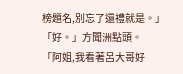榜題名,別忘了還禮就是。」
「好。」方聞洲點頭。
「阿姐,我看著呂大哥好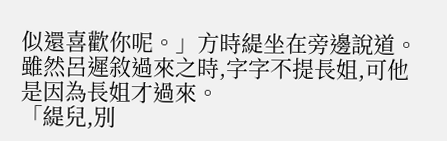似還喜歡你呢。」方時緹坐在旁邊說道。
雖然呂遲敘過來之時,字字不提長姐,可他是因為長姐才過來。
「緹兒,別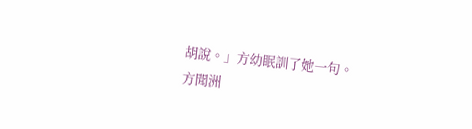胡說。」方幼眠訓了她一句。
方聞洲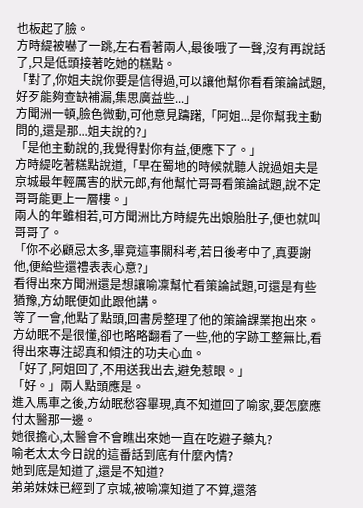也板起了臉。
方時緹被嚇了一跳,左右看著兩人,最後哦了一聲,沒有再說話了,只是低頭接著吃她的糕點。
「對了,你姐夫說你要是信得過,可以讓他幫你看看策論試題,好歹能夠查缺補漏,集思廣益些...」
方聞洲一頓,臉色微動,可他意見躊躇,「阿姐...是你幫我主動問的,還是那...姐夫說的?」
「是他主動說的,我覺得對你有益,便應下了。」
方時緹吃著糕點說道,「早在蜀地的時候就聽人說過姐夫是京城最年輕厲害的狀元郎,有他幫忙哥哥看策論試題,說不定哥哥能更上一層樓。」
兩人的年雖相若,可方聞洲比方時緹先出娘胎肚子,便也就叫哥哥了。
「你不必顧忌太多,畢竟這事關科考,若日後考中了,真要謝他,便給些還禮表表心意?」
看得出來方聞洲還是想讓喻凜幫忙看策論試題,可還是有些猶豫,方幼眠便如此跟他講。
等了一會,他點了點頭,回書房整理了他的策論課業抱出來。
方幼眠不是很懂,卻也略略翻看了一些,他的字跡工整無比,看得出來專注認真和傾注的功夫心血。
「好了,阿姐回了,不用送我出去,避免惹眼。」
「好。」兩人點頭應是。
進入馬車之後,方幼眠愁容畢現,真不知道回了喻家,要怎麼應付太醫那一邊。
她很擔心,太醫會不會瞧出來她一直在吃避子藥丸?
喻老太太今日說的這番話到底有什麼內情?
她到底是知道了,還是不知道?
弟弟妹妹已經到了京城,被喻凜知道了不算,還落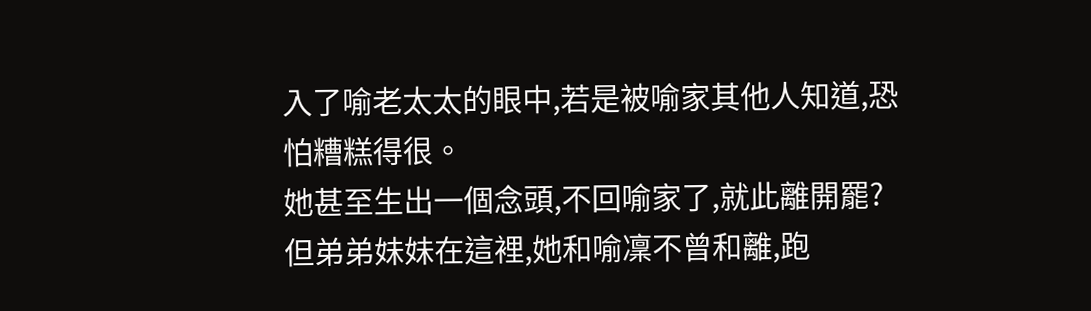入了喻老太太的眼中,若是被喻家其他人知道,恐怕糟糕得很。
她甚至生出一個念頭,不回喻家了,就此離開罷?
但弟弟妹妹在這裡,她和喻凜不曾和離,跑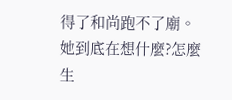得了和尚跑不了廟。
她到底在想什麼?怎麼生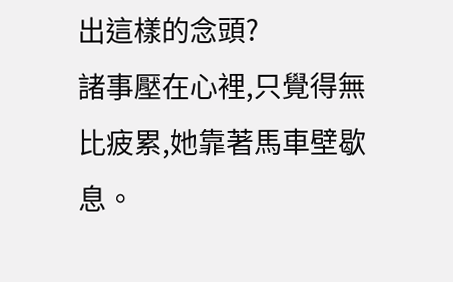出這樣的念頭?
諸事壓在心裡,只覺得無比疲累,她靠著馬車壁歇息。